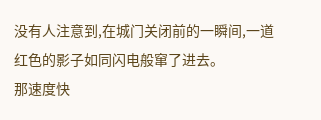没有人注意到,在城门关闭前的一瞬间,一道红色的影子如同闪电般窜了进去。
那速度快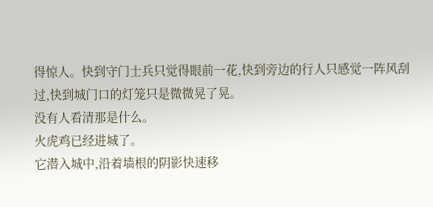得惊人。快到守门士兵只觉得眼前一花,快到旁边的行人只感觉一阵风刮过,快到城门口的灯笼只是微微晃了晃。
没有人看清那是什么。
火虎鸡已经进城了。
它潜入城中,沿着墙根的阴影快速移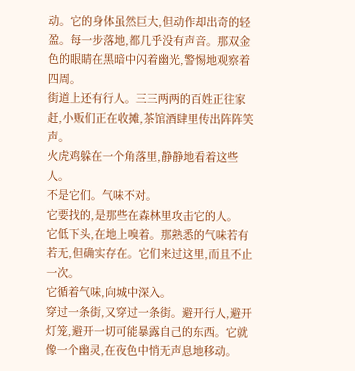动。它的身体虽然巨大,但动作却出奇的轻盈。每一步落地,都几乎没有声音。那双金色的眼睛在黑暗中闪着幽光,警惕地观察着四周。
街道上还有行人。三三两两的百姓正往家赶,小贩们正在收摊,茶馆酒肆里传出阵阵笑声。
火虎鸡躲在一个角落里,静静地看着这些人。
不是它们。气味不对。
它要找的,是那些在森林里攻击它的人。
它低下头,在地上嗅着。那熟悉的气味若有若无,但确实存在。它们来过这里,而且不止一次。
它循着气味,向城中深入。
穿过一条街,又穿过一条街。避开行人,避开灯笼,避开一切可能暴露自己的东西。它就像一个幽灵,在夜色中悄无声息地移动。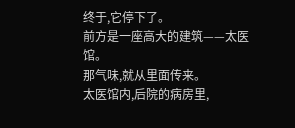终于,它停下了。
前方是一座高大的建筑——太医馆。
那气味,就从里面传来。
太医馆内,后院的病房里,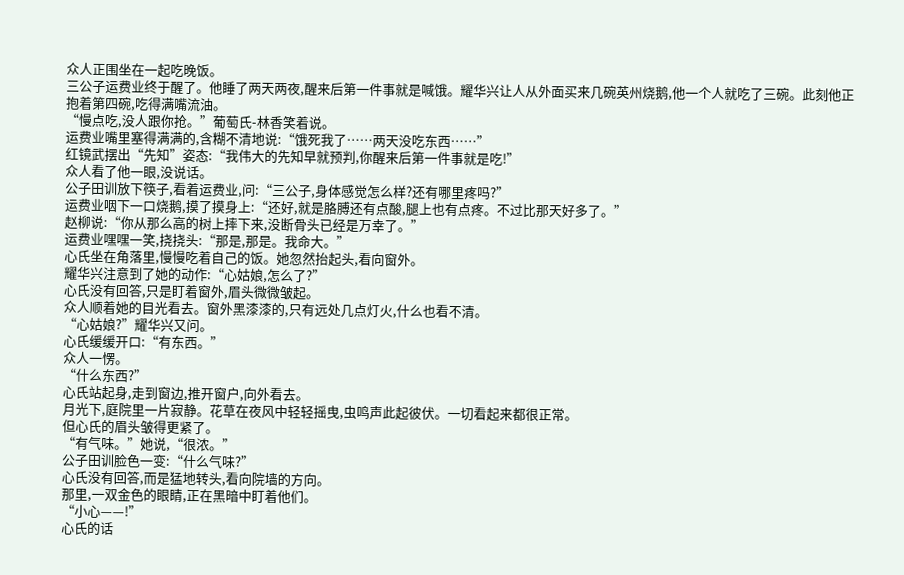众人正围坐在一起吃晚饭。
三公子运费业终于醒了。他睡了两天两夜,醒来后第一件事就是喊饿。耀华兴让人从外面买来几碗英州烧鹅,他一个人就吃了三碗。此刻他正抱着第四碗,吃得满嘴流油。
“慢点吃,没人跟你抢。”葡萄氏-林香笑着说。
运费业嘴里塞得满满的,含糊不清地说:“饿死我了……两天没吃东西……”
红镜武摆出“先知”姿态:“我伟大的先知早就预判,你醒来后第一件事就是吃!”
众人看了他一眼,没说话。
公子田训放下筷子,看着运费业,问:“三公子,身体感觉怎么样?还有哪里疼吗?”
运费业咽下一口烧鹅,摸了摸身上:“还好,就是胳膊还有点酸,腿上也有点疼。不过比那天好多了。”
赵柳说:“你从那么高的树上摔下来,没断骨头已经是万幸了。”
运费业嘿嘿一笑,挠挠头:“那是,那是。我命大。”
心氏坐在角落里,慢慢吃着自己的饭。她忽然抬起头,看向窗外。
耀华兴注意到了她的动作:“心姑娘,怎么了?”
心氏没有回答,只是盯着窗外,眉头微微皱起。
众人顺着她的目光看去。窗外黑漆漆的,只有远处几点灯火,什么也看不清。
“心姑娘?”耀华兴又问。
心氏缓缓开口:“有东西。”
众人一愣。
“什么东西?”
心氏站起身,走到窗边,推开窗户,向外看去。
月光下,庭院里一片寂静。花草在夜风中轻轻摇曳,虫鸣声此起彼伏。一切看起来都很正常。
但心氏的眉头皱得更紧了。
“有气味。”她说,“很浓。”
公子田训脸色一变:“什么气味?”
心氏没有回答,而是猛地转头,看向院墙的方向。
那里,一双金色的眼睛,正在黑暗中盯着他们。
“小心——!”
心氏的话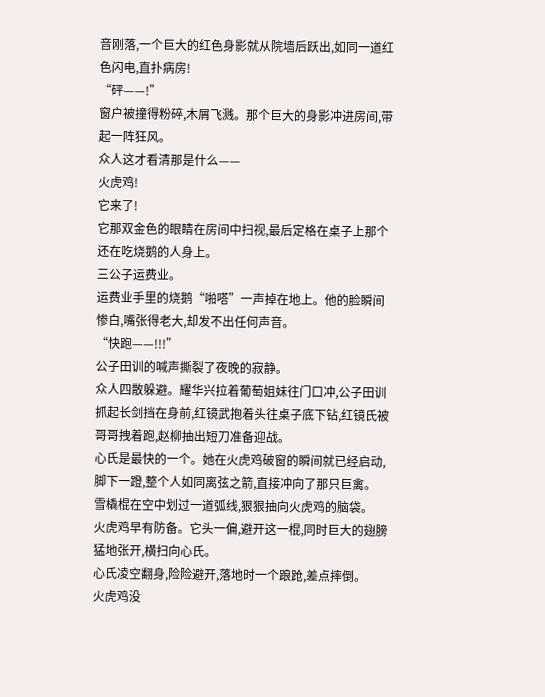音刚落,一个巨大的红色身影就从院墙后跃出,如同一道红色闪电,直扑病房!
“砰——!”
窗户被撞得粉碎,木屑飞溅。那个巨大的身影冲进房间,带起一阵狂风。
众人这才看清那是什么——
火虎鸡!
它来了!
它那双金色的眼睛在房间中扫视,最后定格在桌子上那个还在吃烧鹅的人身上。
三公子运费业。
运费业手里的烧鹅“啪嗒”一声掉在地上。他的脸瞬间惨白,嘴张得老大,却发不出任何声音。
“快跑——!!!”
公子田训的喊声撕裂了夜晚的寂静。
众人四散躲避。耀华兴拉着葡萄姐妹往门口冲,公子田训抓起长剑挡在身前,红镜武抱着头往桌子底下钻,红镜氏被哥哥拽着跑,赵柳抽出短刀准备迎战。
心氏是最快的一个。她在火虎鸡破窗的瞬间就已经启动,脚下一蹬,整个人如同离弦之箭,直接冲向了那只巨禽。
雪橇棍在空中划过一道弧线,狠狠抽向火虎鸡的脑袋。
火虎鸡早有防备。它头一偏,避开这一棍,同时巨大的翅膀猛地张开,横扫向心氏。
心氏凌空翻身,险险避开,落地时一个踉跄,差点摔倒。
火虎鸡没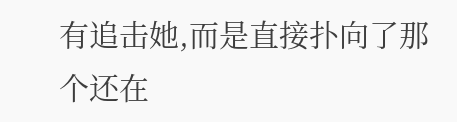有追击她,而是直接扑向了那个还在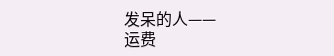发呆的人——
运费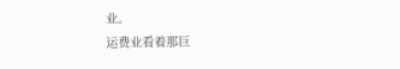业。
运费业看着那巨